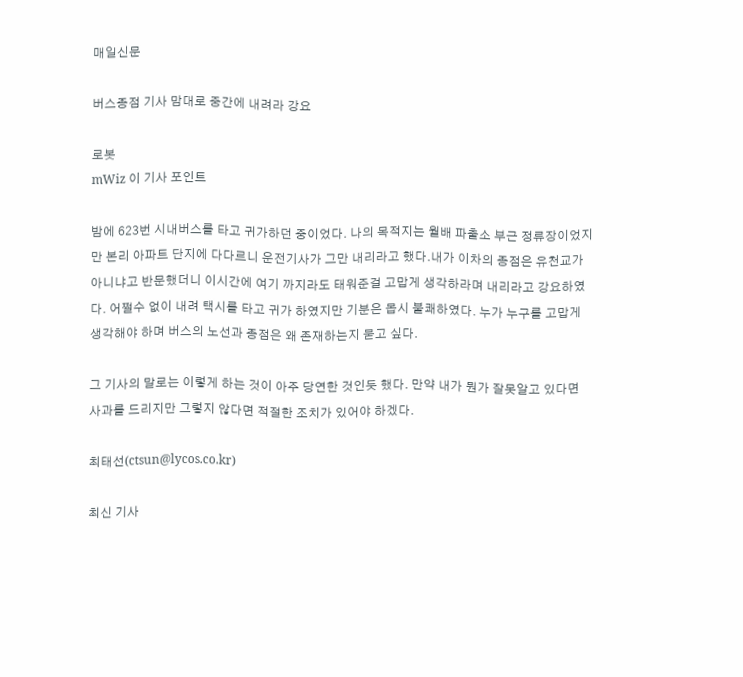매일신문

버스종점 기사 맘대로 중간에 내려라 강요

로봇
mWiz 이 기사 포인트

밤에 623번 시내버스를 타고 귀가하던 중이었다. 나의 목적지는 월배 파출소 부근 정류장이었지만 본리 아파트 단지에 다다르니 운전기사가 그만 내리라고 했다.내가 이차의 종점은 유천교가 아니냐고 반문했더니 이시간에 여기 까지라도 태워준걸 고맙게 생각하라며 내리라고 강요하였다. 어쩔수 없이 내려 택시를 타고 귀가 하였지만 기분은 몹시 불쾌하였다. 누가 누구를 고맙게 생각해야 하며 버스의 노선과 종점은 왜 존재하는지 묻고 싶다.

그 기사의 말로는 이렇게 하는 것이 아주 당연한 것인듯 했다. 만약 내가 뭔가 잘못알고 있다면 사과를 드리지만 그렇지 않다면 적절한 조치가 있어야 하겠다.

최태선(ctsun@lycos.co.kr)

최신 기사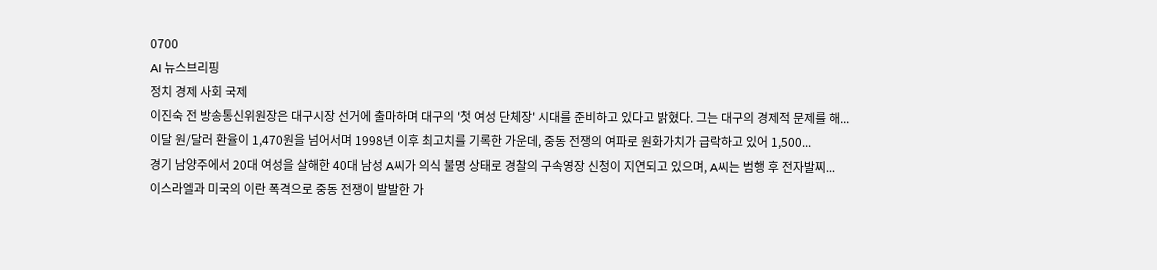0700
AI 뉴스브리핑
정치 경제 사회 국제
이진숙 전 방송통신위원장은 대구시장 선거에 출마하며 대구의 '첫 여성 단체장' 시대를 준비하고 있다고 밝혔다. 그는 대구의 경제적 문제를 해...
이달 원/달러 환율이 1,470원을 넘어서며 1998년 이후 최고치를 기록한 가운데, 중동 전쟁의 여파로 원화가치가 급락하고 있어 1,500...
경기 남양주에서 20대 여성을 살해한 40대 남성 A씨가 의식 불명 상태로 경찰의 구속영장 신청이 지연되고 있으며, A씨는 범행 후 전자발찌...
이스라엘과 미국의 이란 폭격으로 중동 전쟁이 발발한 가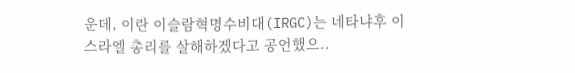운데, 이란 이슬람혁명수비대(IRGC)는 네타냐후 이스라엘 총리를 살해하겠다고 공언했으..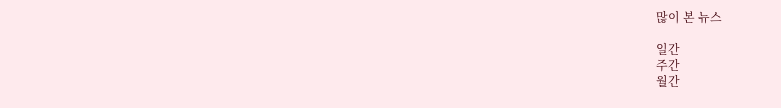많이 본 뉴스

일간
주간
월간